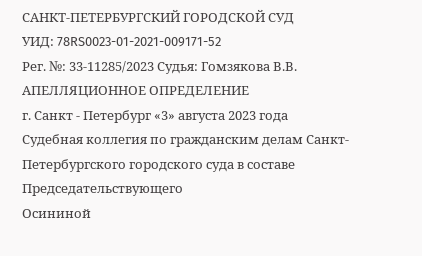САНКТ-ПЕТЕРБУРГСКИЙ ГОРОДСКОЙ СУД
УИД: 78RS0023-01-2021-009171-52
Рег. №: 33-11285/2023 Судья: Гомзякова В.В.
АПЕЛЛЯЦИОННОЕ ОПРЕДЕЛЕНИЕ
г. Санкт - Петербург «3» августа 2023 года
Судебная коллегия по гражданским делам Санкт-Петербургского городского суда в составе
Председательствующего
Осининой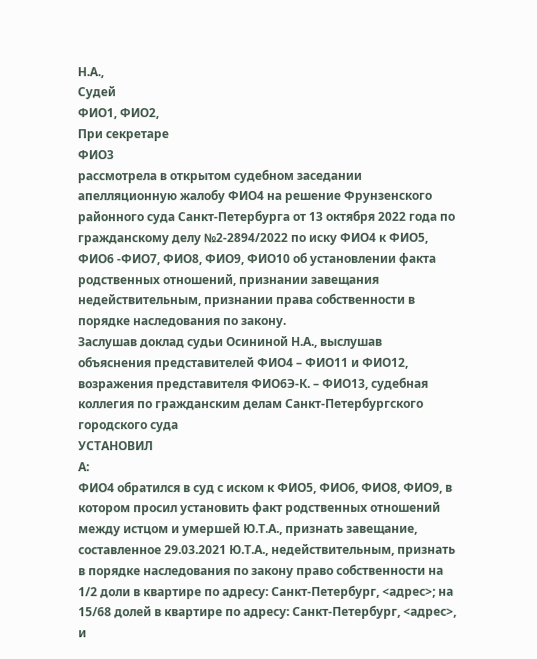Н.А.,
Судей
ФИО1, ФИО2,
При секретаре
ФИО3
рассмотрела в открытом судебном заседании апелляционную жалобу ФИО4 на решение Фрунзенского районного суда Санкт-Петербурга от 13 октября 2022 года по гражданскому делу №2-2894/2022 по иску ФИО4 к ФИО5, ФИО6 -ФИО7, ФИО8, ФИО9, ФИО10 об установлении факта родственных отношений, признании завещания недействительным, признании права собственности в порядке наследования по закону.
Заслушав доклад судьи Осининой Н.А., выслушав объяснения представителей ФИО4 – ФИО11 и ФИО12, возражения представителя ФИО6Э-К. – ФИО13, судебная коллегия по гражданским делам Санкт-Петербургского городского суда
УСТАНОВИЛ
А:
ФИО4 обратился в суд с иском к ФИО5, ФИО6, ФИО8, ФИО9, в котором просил установить факт родственных отношений между истцом и умершей Ю.Т.А., признать завещание, составленное 29.03.2021 Ю.Т.А., недействительным, признать в порядке наследования по закону право собственности на 1/2 доли в квартире по адресу: Санкт-Петербург, <адрес>; на 15/68 долей в квартире по адресу: Санкт-Петербург, <адрес>, и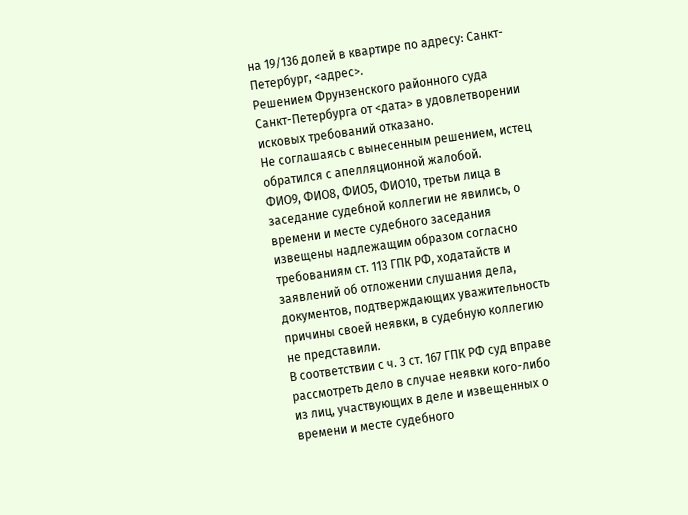на 19/136 долей в квартире по адресу: Санкт-Петербург, <адрес>.
Решением Фрунзенского районного суда Санкт-Петербурга от <дата> в удовлетворении исковых требований отказано.
Не соглашаясь с вынесенным решением, истец обратился с апелляционной жалобой.
ФИО9, ФИО8, ФИО5, ФИО10, третьи лица в заседание судебной коллегии не явились, о времени и месте судебного заседания извещены надлежащим образом согласно требованиям ст. 113 ГПК РФ, ходатайств и заявлений об отложении слушания дела, документов, подтверждающих уважительность причины своей неявки, в судебную коллегию не представили.
В соответствии с ч. 3 ст. 167 ГПК РФ суд вправе рассмотреть дело в случае неявки кого-либо из лиц, участвующих в деле и извещенных о времени и месте судебного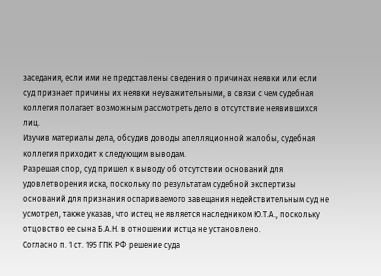заседания, если ими не представлены сведения о причинах неявки или если суд признает причины их неявки неуважительными, в связи с чем судебная коллегия полагает возможным рассмотреть дело в отсутствие неявившихся лиц.
Изучив материалы дела, обсудив доводы апелляционной жалобы, судебная коллегия приходит к следующим выводам.
Разрешая спор, суд пришел к выводу об отсутствии оснований для удовлетворения иска, поскольку по результатам судебной экспертизы оснований для признания оспариваемого завещания недействительным суд не усмотрел, также указав, что истец не является наследником Ю.Т.А., поскольку отцовство ее сына Б.А.Н. в отношении истца не установлено.
Согласно п. 1 ст. 195 ГПК РФ решение суда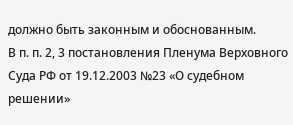должно быть законным и обоснованным.
В п. п. 2, 3 постановления Пленума Верховного Суда РФ от 19.12.2003 №23 «О судебном решении»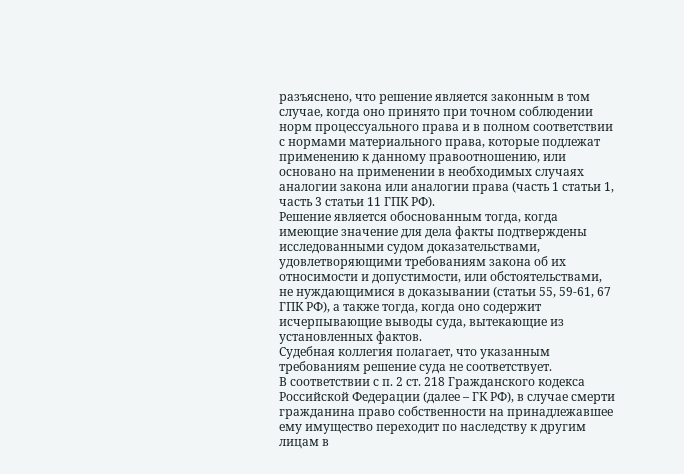разъяснено, что решение является законным в том случае, когда оно принято при точном соблюдении норм процессуального права и в полном соответствии с нормами материального права, которые подлежат применению к данному правоотношению, или основано на применении в необходимых случаях аналогии закона или аналогии права (часть 1 статьи 1, часть 3 статьи 11 ГПК РФ).
Решение является обоснованным тогда, когда имеющие значение для дела факты подтверждены исследованными судом доказательствами, удовлетворяющими требованиям закона об их относимости и допустимости, или обстоятельствами, не нуждающимися в доказывании (статьи 55, 59-61, 67 ГПК РФ), а также тогда, когда оно содержит исчерпывающие выводы суда, вытекающие из установленных фактов.
Судебная коллегия полагает, что указанным требованиям решение суда не соответствует.
В соответствии с п. 2 ст. 218 Гражданского кодекса Российской Федерации (далее – ГК РФ), в случае смерти гражданина право собственности на принадлежавшее ему имущество переходит по наследству к другим лицам в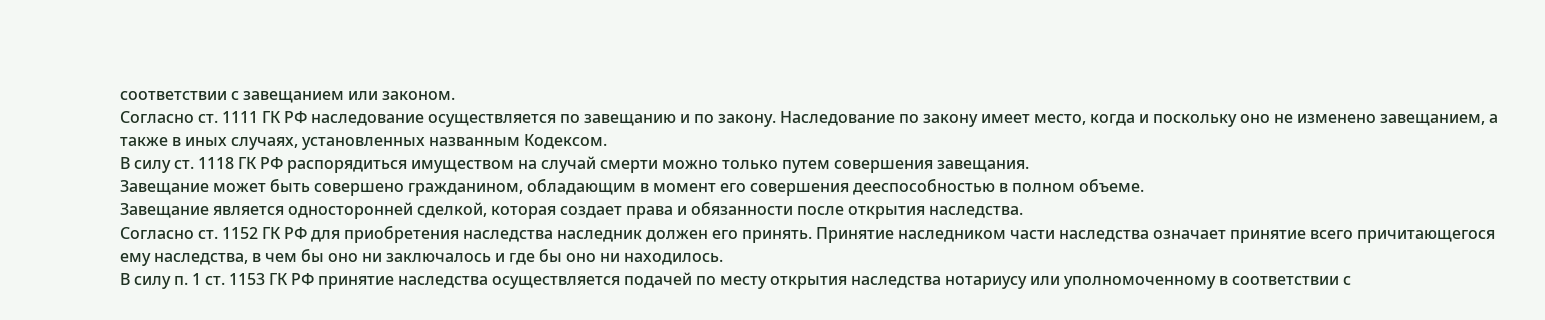соответствии с завещанием или законом.
Согласно ст. 1111 ГК РФ наследование осуществляется по завещанию и по закону. Наследование по закону имеет место, когда и поскольку оно не изменено завещанием, а также в иных случаях, установленных названным Кодексом.
В силу ст. 1118 ГК РФ распорядиться имуществом на случай смерти можно только путем совершения завещания.
Завещание может быть совершено гражданином, обладающим в момент его совершения дееспособностью в полном объеме.
Завещание является односторонней сделкой, которая создает права и обязанности после открытия наследства.
Согласно ст. 1152 ГК РФ для приобретения наследства наследник должен его принять. Принятие наследником части наследства означает принятие всего причитающегося ему наследства, в чем бы оно ни заключалось и где бы оно ни находилось.
В силу п. 1 ст. 1153 ГК РФ принятие наследства осуществляется подачей по месту открытия наследства нотариусу или уполномоченному в соответствии с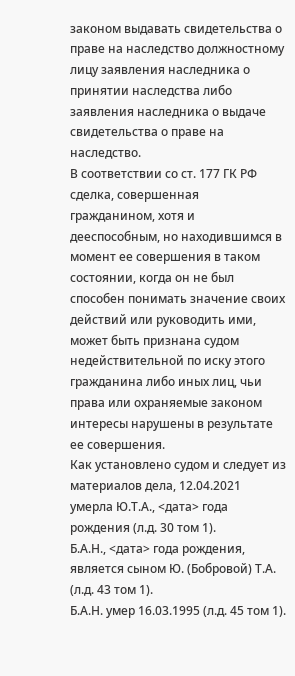законом выдавать свидетельства о праве на наследство должностному лицу заявления наследника о принятии наследства либо заявления наследника о выдаче свидетельства о праве на наследство.
В соответствии со ст. 177 ГК РФ сделка, совершенная гражданином, хотя и дееспособным, но находившимся в момент ее совершения в таком состоянии, когда он не был способен понимать значение своих действий или руководить ими, может быть признана судом недействительной по иску этого гражданина либо иных лиц, чьи права или охраняемые законом интересы нарушены в результате ее совершения.
Как установлено судом и следует из материалов дела, 12.04.2021 умерла Ю.Т.А., <дата> года рождения (л.д. 30 том 1).
Б.А.Н., <дата> года рождения, является сыном Ю. (Бобровой) Т.А. (л.д. 43 том 1).
Б.А.Н. умер 16.03.1995 (л.д. 45 том 1).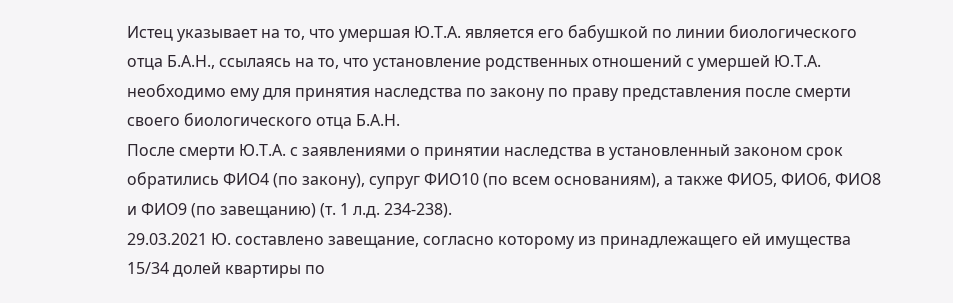Истец указывает на то, что умершая Ю.Т.А. является его бабушкой по линии биологического отца Б.А.Н., ссылаясь на то, что установление родственных отношений с умершей Ю.Т.А. необходимо ему для принятия наследства по закону по праву представления после смерти своего биологического отца Б.А.Н.
После смерти Ю.Т.А. с заявлениями о принятии наследства в установленный законом срок обратились ФИО4 (по закону), супруг ФИО10 (по всем основаниям), а также ФИО5, ФИО6, ФИО8 и ФИО9 (по завещанию) (т. 1 л.д. 234-238).
29.03.2021 Ю. составлено завещание, согласно которому из принадлежащего ей имущества 15/34 долей квартиры по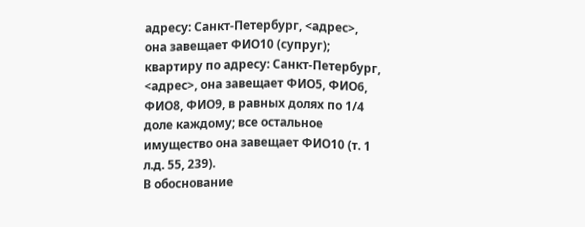адресу: Санкт-Петербург, <адрес>, она завещает ФИО10 (супруг); квартиру по адресу: Санкт-Петербург, <адрес>, она завещает ФИО5, ФИО6, ФИО8, ФИО9, в равных долях по 1/4 доле каждому; все остальное имущество она завещает ФИО10 (т. 1 л.д. 55, 239).
В обоснование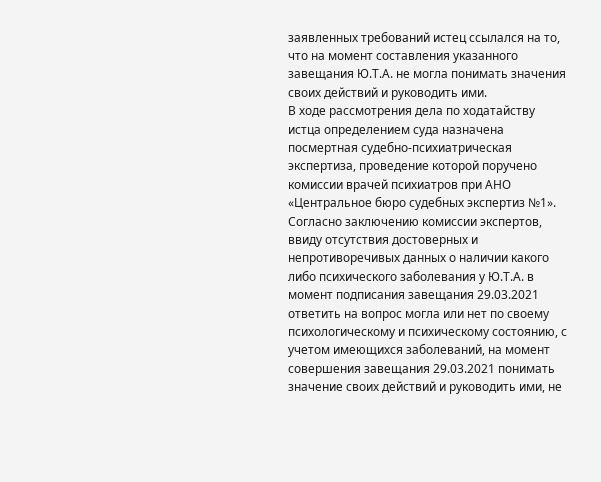заявленных требований истец ссылался на то, что на момент составления указанного завещания Ю.Т.А. не могла понимать значения своих действий и руководить ими.
В ходе рассмотрения дела по ходатайству истца определением суда назначена посмертная судебно-психиатрическая экспертиза, проведение которой поручено комиссии врачей психиатров при АНО «Центральное бюро судебных экспертиз №1».
Согласно заключению комиссии экспертов, ввиду отсутствия достоверных и непротиворечивых данных о наличии какого либо психического заболевания у Ю.Т.А. в момент подписания завещания 29.03.2021 ответить на вопрос могла или нет по своему психологическому и психическому состоянию, с учетом имеющихся заболеваний, на момент совершения завещания 29.03.2021 понимать значение своих действий и руководить ими, не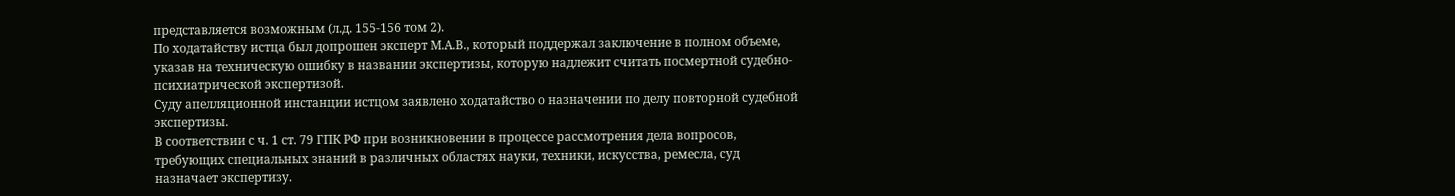представляется возможным (л.д. 155-156 том 2).
По ходатайству истца был допрошен эксперт М.А.В., который поддержал заключение в полном объеме, указав на техническую ошибку в названии экспертизы, которую надлежит считать посмертной судебно-психиатрической экспертизой.
Суду апелляционной инстанции истцом заявлено ходатайство о назначении по делу повторной судебной экспертизы.
В соответствии с ч. 1 ст. 79 ГПК РФ при возникновении в процессе рассмотрения дела вопросов, требующих специальных знаний в различных областях науки, техники, искусства, ремесла, суд назначает экспертизу.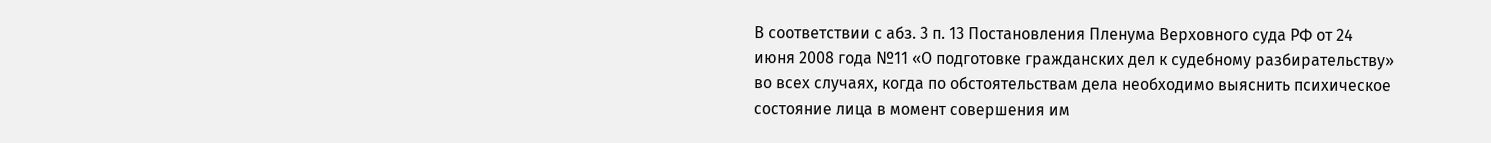В соответствии с абз. 3 п. 13 Постановления Пленума Верховного суда РФ от 24 июня 2008 года №11 «О подготовке гражданских дел к судебному разбирательству» во всех случаях, когда по обстоятельствам дела необходимо выяснить психическое состояние лица в момент совершения им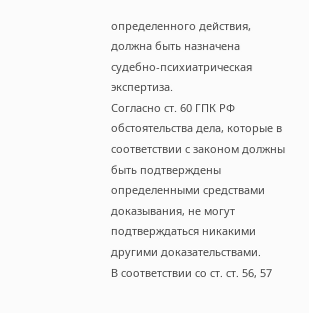определенного действия, должна быть назначена судебно-психиатрическая экспертиза.
Согласно ст. 60 ГПК РФ обстоятельства дела, которые в соответствии с законом должны быть подтверждены определенными средствами доказывания, не могут подтверждаться никакими другими доказательствами.
В соответствии со ст. ст. 56, 57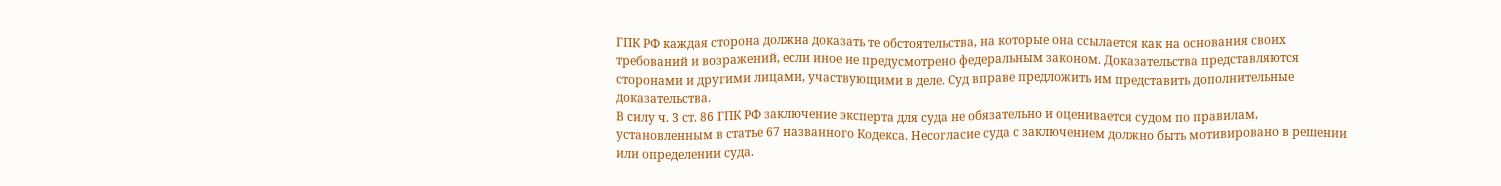ГПК РФ каждая сторона должна доказать те обстоятельства, на которые она ссылается как на основания своих требований и возражений, если иное не предусмотрено федеральным законом. Доказательства представляются сторонами и другими лицами, участвующими в деле. Суд вправе предложить им представить дополнительные доказательства.
В силу ч. 3 ст. 86 ГПК РФ заключение эксперта для суда не обязательно и оценивается судом по правилам, установленным в статье 67 названного Кодекса. Несогласие суда с заключением должно быть мотивировано в решении или определении суда.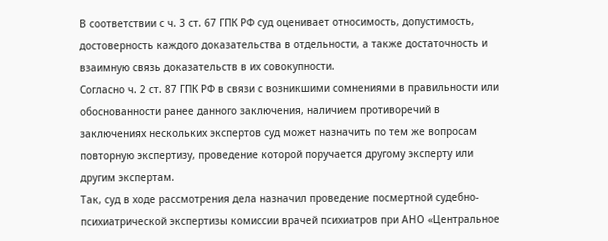В соответствии с ч. 3 ст. 67 ГПК РФ суд оценивает относимость, допустимость, достоверность каждого доказательства в отдельности, а также достаточность и взаимную связь доказательств в их совокупности.
Согласно ч. 2 ст. 87 ГПК РФ в связи с возникшими сомнениями в правильности или обоснованности ранее данного заключения, наличием противоречий в заключениях нескольких экспертов суд может назначить по тем же вопросам повторную экспертизу, проведение которой поручается другому эксперту или другим экспертам.
Так, суд в ходе рассмотрения дела назначил проведение посмертной судебно-психиатрической экспертизы комиссии врачей психиатров при АНО «Центральное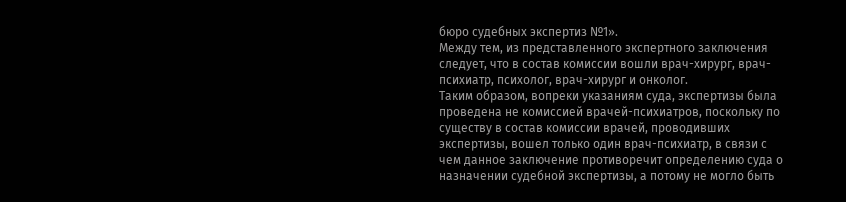бюро судебных экспертиз №1».
Между тем, из представленного экспертного заключения следует, что в состав комиссии вошли врач-хирург, врач-психиатр, психолог, врач-хирург и онколог.
Таким образом, вопреки указаниям суда, экспертизы была проведена не комиссией врачей-психиатров, поскольку по существу в состав комиссии врачей, проводивших экспертизы, вошел только один врач-психиатр, в связи с чем данное заключение противоречит определению суда о назначении судебной экспертизы, а потому не могло быть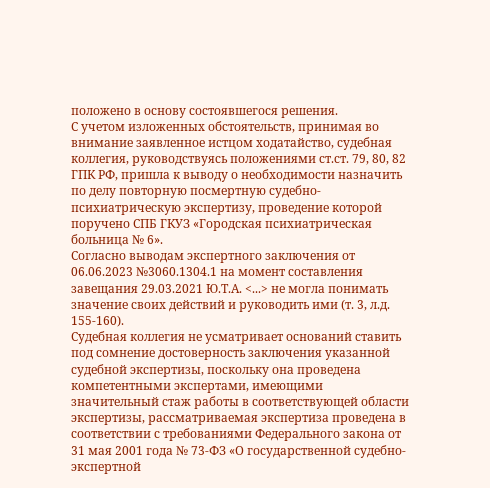положено в основу состоявшегося решения.
С учетом изложенных обстоятельств, принимая во внимание заявленное истцом ходатайство, судебная коллегия, руководствуясь положениями ст.ст. 79, 80, 82 ГПК РФ, пришла к выводу о необходимости назначить по делу повторную посмертную судебно-психиатрическую экспертизу, проведение которой поручено СПБ ГКУЗ «Городская психиатрическая больница № 6».
Согласно выводам экспертного заключения от 06.06.2023 №3060.1304.1 на момент составления завещания 29.03.2021 Ю.Т.А. <...> не могла понимать значение своих действий и руководить ими (т. 3, л.д. 155-160).
Судебная коллегия не усматривает оснований ставить под сомнение достоверность заключения указанной судебной экспертизы, поскольку она проведена компетентными экспертами, имеющими значительный стаж работы в соответствующей области экспертизы, рассматриваемая экспертиза проведена в соответствии с требованиями Федерального закона от 31 мая 2001 года № 73-ФЗ «О государственной судебно-экспертной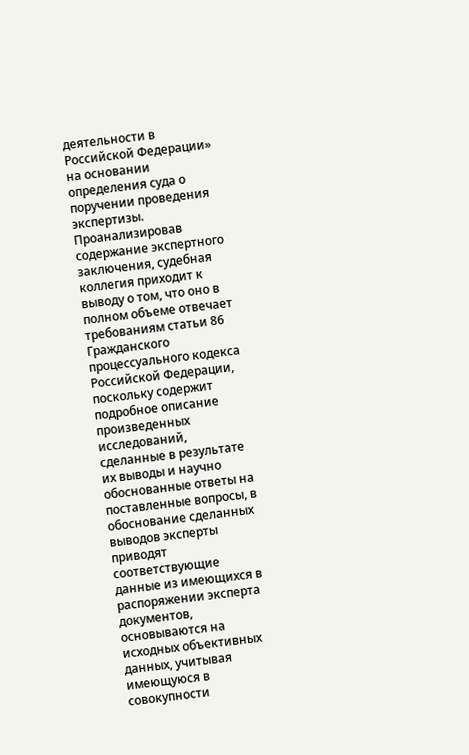деятельности в Российской Федерации» на основании определения суда о поручении проведения экспертизы.
Проанализировав содержание экспертного заключения, судебная коллегия приходит к выводу о том, что оно в полном объеме отвечает требованиям статьи 86 Гражданского процессуального кодекса Российской Федерации, поскольку содержит подробное описание произведенных исследований, сделанные в результате их выводы и научно обоснованные ответы на поставленные вопросы, в обоснование сделанных выводов эксперты приводят соответствующие данные из имеющихся в распоряжении эксперта документов, основываются на исходных объективных данных, учитывая имеющуюся в совокупности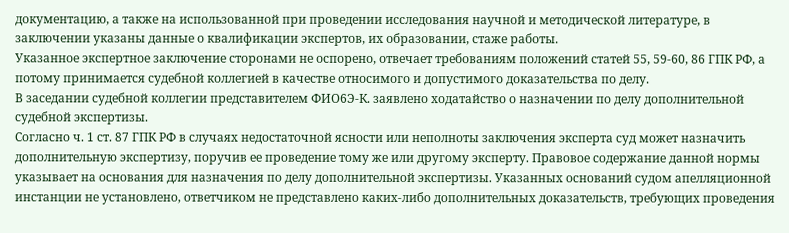документацию, а также на использованной при проведении исследования научной и методической литературе, в заключении указаны данные о квалификации экспертов, их образовании, стаже работы.
Указанное экспертное заключение сторонами не оспорено, отвечает требованиям положений статей 55, 59-60, 86 ГПК РФ, а потому принимается судебной коллегией в качестве относимого и допустимого доказательства по делу.
В заседании судебной коллегии представителем ФИО6Э-К. заявлено ходатайство о назначении по делу дополнительной судебной экспертизы.
Согласно ч. 1 ст. 87 ГПК РФ в случаях недостаточной ясности или неполноты заключения эксперта суд может назначить дополнительную экспертизу, поручив ее проведение тому же или другому эксперту. Правовое содержание данной нормы указывает на основания для назначения по делу дополнительной экспертизы. Указанных оснований судом апелляционной инстанции не установлено, ответчиком не представлено каких-либо дополнительных доказательств, требующих проведения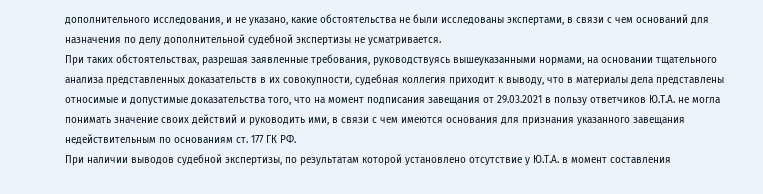дополнительного исследования, и не указано, какие обстоятельства не были исследованы экспертами, в связи с чем оснований для назначения по делу дополнительной судебной экспертизы не усматривается.
При таких обстоятельствах, разрешая заявленные требования, руководствуясь вышеуказанными нормами, на основании тщательного анализа представленных доказательств в их совокупности, судебная коллегия приходит к выводу, что в материалы дела представлены относимые и допустимые доказательства того, что на момент подписания завещания от 29.03.2021 в пользу ответчиков Ю.Т.А. не могла понимать значение своих действий и руководить ими, в связи с чем имеются основания для признания указанного завещания недействительным по основаниям ст. 177 ГК РФ.
При наличии выводов судебной экспертизы, по результатам которой установлено отсутствие у Ю.Т.А. в момент составления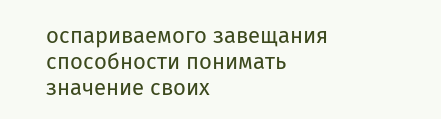оспариваемого завещания способности понимать значение своих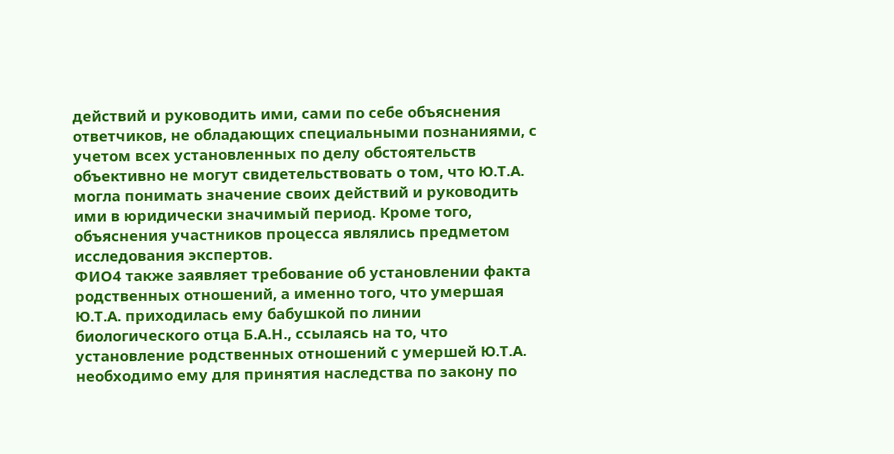действий и руководить ими, сами по себе объяснения ответчиков, не обладающих специальными познаниями, с учетом всех установленных по делу обстоятельств объективно не могут свидетельствовать о том, что Ю.Т.А. могла понимать значение своих действий и руководить ими в юридически значимый период. Кроме того, объяснения участников процесса являлись предметом исследования экспертов.
ФИО4 также заявляет требование об установлении факта родственных отношений, а именно того, что умершая Ю.Т.А. приходилась ему бабушкой по линии биологического отца Б.А.Н., ссылаясь на то, что установление родственных отношений с умершей Ю.Т.А. необходимо ему для принятия наследства по закону по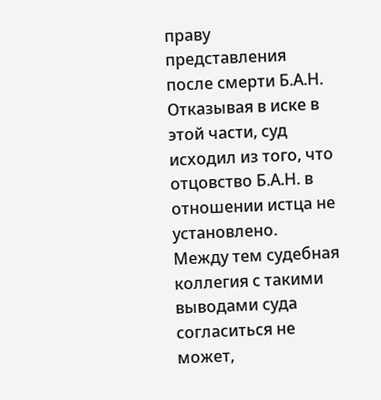праву представления после смерти Б.А.Н.
Отказывая в иске в этой части, суд исходил из того, что отцовство Б.А.Н. в отношении истца не установлено.
Между тем судебная коллегия с такими выводами суда согласиться не может,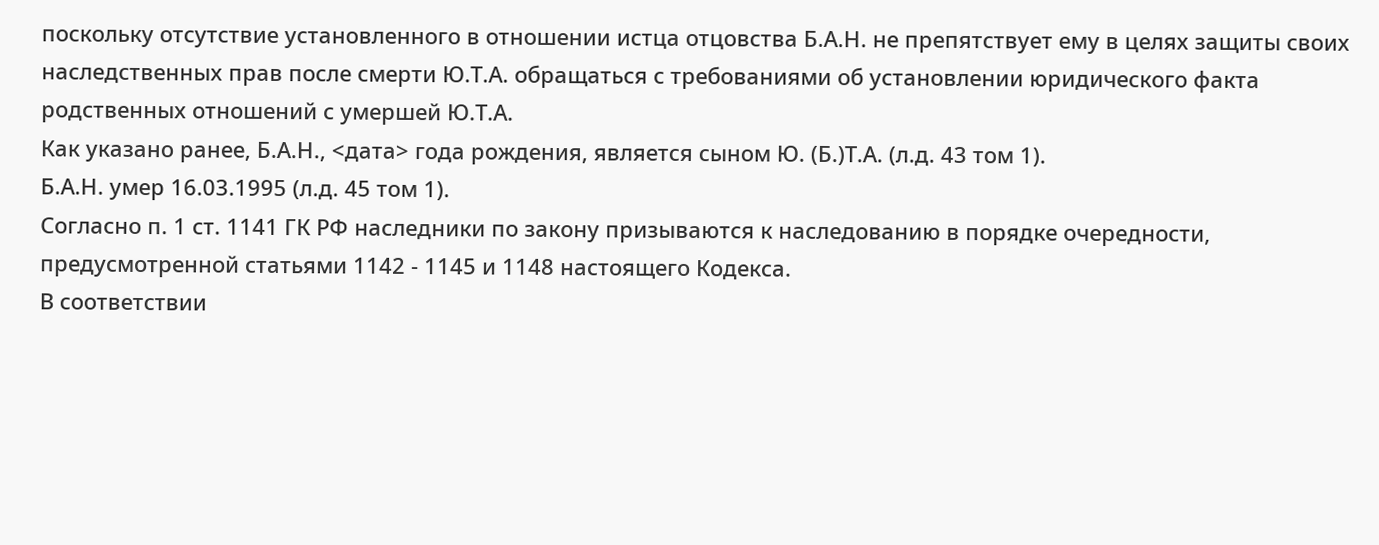поскольку отсутствие установленного в отношении истца отцовства Б.А.Н. не препятствует ему в целях защиты своих наследственных прав после смерти Ю.Т.А. обращаться с требованиями об установлении юридического факта родственных отношений с умершей Ю.Т.А.
Как указано ранее, Б.А.Н., <дата> года рождения, является сыном Ю. (Б.)Т.А. (л.д. 43 том 1).
Б.А.Н. умер 16.03.1995 (л.д. 45 том 1).
Согласно п. 1 ст. 1141 ГК РФ наследники по закону призываются к наследованию в порядке очередности, предусмотренной статьями 1142 - 1145 и 1148 настоящего Кодекса.
В соответствии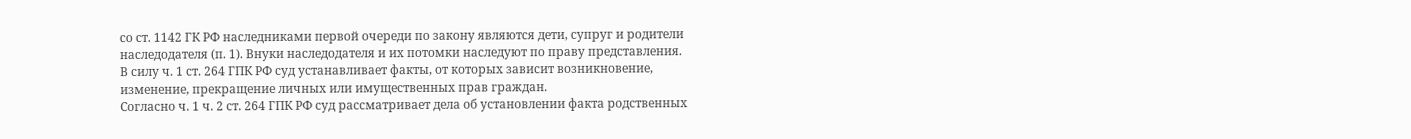со ст. 1142 ГК РФ наследниками первой очереди по закону являются дети, супруг и родители наследодателя (п. 1). Внуки наследодателя и их потомки наследуют по праву представления.
В силу ч. 1 ст. 264 ГПК РФ суд устанавливает факты, от которых зависит возникновение, изменение, прекращение личных или имущественных прав граждан.
Согласно ч. 1 ч. 2 ст. 264 ГПК РФ суд рассматривает дела об установлении факта родственных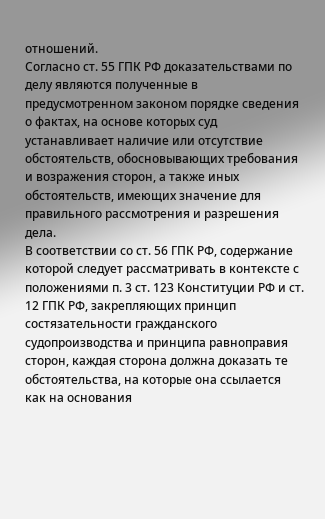отношений.
Согласно ст. 55 ГПК РФ доказательствами по делу являются полученные в предусмотренном законом порядке сведения о фактах, на основе которых суд устанавливает наличие или отсутствие обстоятельств, обосновывающих требования и возражения сторон, а также иных обстоятельств, имеющих значение для правильного рассмотрения и разрешения дела.
В соответствии со ст. 56 ГПК РФ, содержание которой следует рассматривать в контексте с положениями п. 3 ст. 123 Конституции РФ и ст. 12 ГПК РФ, закрепляющих принцип состязательности гражданского судопроизводства и принципа равноправия сторон, каждая сторона должна доказать те обстоятельства, на которые она ссылается как на основания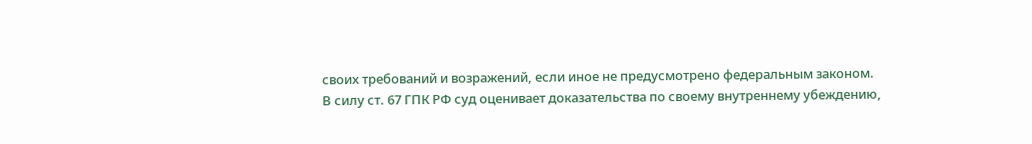своих требований и возражений, если иное не предусмотрено федеральным законом.
В силу ст. 67 ГПК РФ суд оценивает доказательства по своему внутреннему убеждению,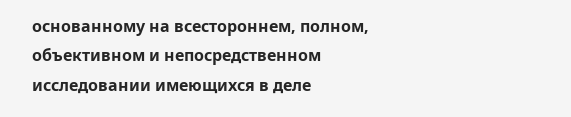основанному на всестороннем, полном, объективном и непосредственном исследовании имеющихся в деле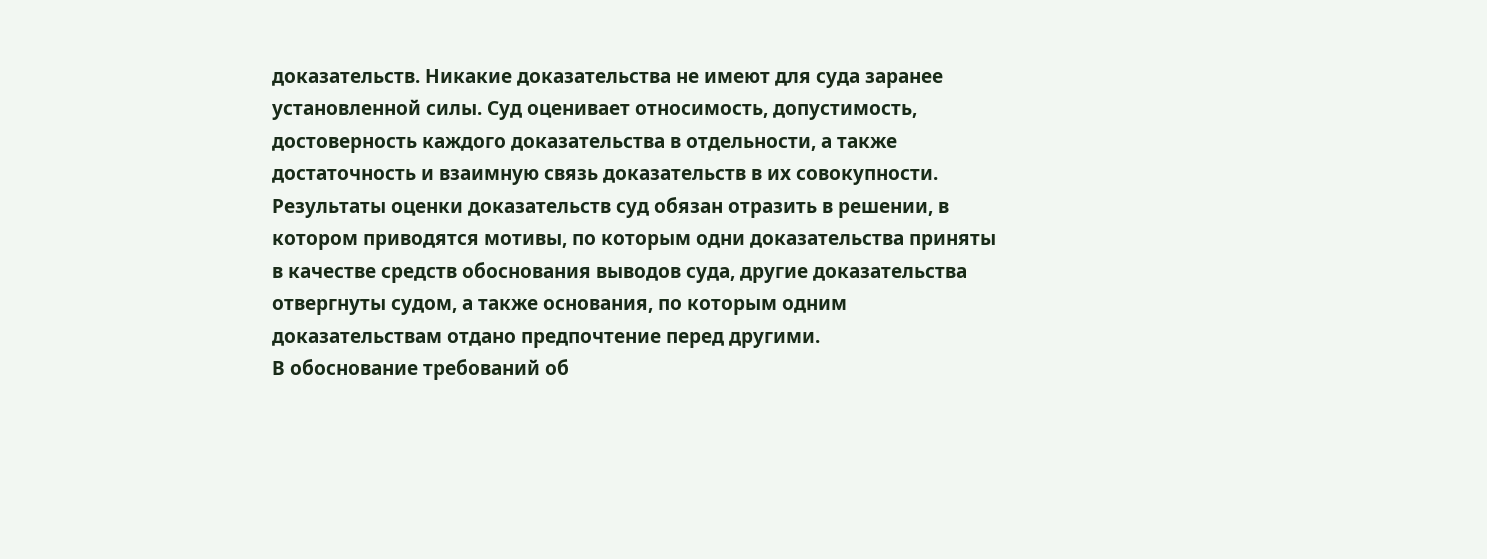доказательств. Никакие доказательства не имеют для суда заранее установленной силы. Суд оценивает относимость, допустимость, достоверность каждого доказательства в отдельности, а также достаточность и взаимную связь доказательств в их совокупности. Результаты оценки доказательств суд обязан отразить в решении, в котором приводятся мотивы, по которым одни доказательства приняты в качестве средств обоснования выводов суда, другие доказательства отвергнуты судом, а также основания, по которым одним доказательствам отдано предпочтение перед другими.
В обоснование требований об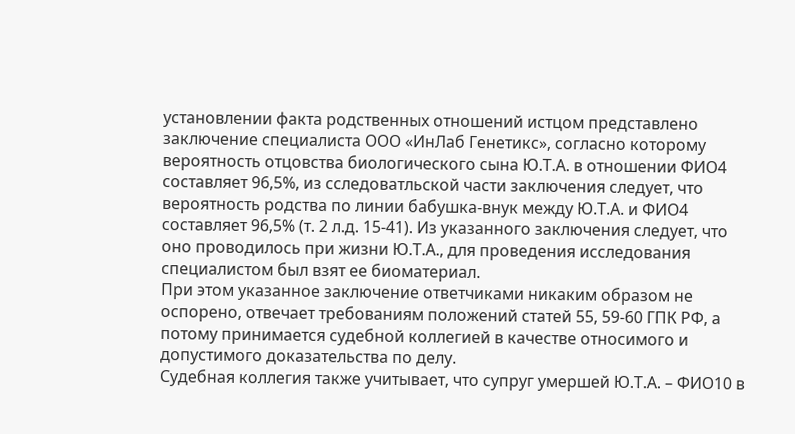установлении факта родственных отношений истцом представлено заключение специалиста ООО «ИнЛаб Генетикс», согласно которому вероятность отцовства биологического сына Ю.Т.А. в отношении ФИО4 составляет 96,5%, из сследоватльской части заключения следует, что вероятность родства по линии бабушка-внук между Ю.Т.А. и ФИО4 составляет 96,5% (т. 2 л.д. 15-41). Из указанного заключения следует, что оно проводилось при жизни Ю.Т.А., для проведения исследования специалистом был взят ее биоматериал.
При этом указанное заключение ответчиками никаким образом не оспорено, отвечает требованиям положений статей 55, 59-60 ГПК РФ, а потому принимается судебной коллегией в качестве относимого и допустимого доказательства по делу.
Судебная коллегия также учитывает, что супруг умершей Ю.Т.А. – ФИО10 в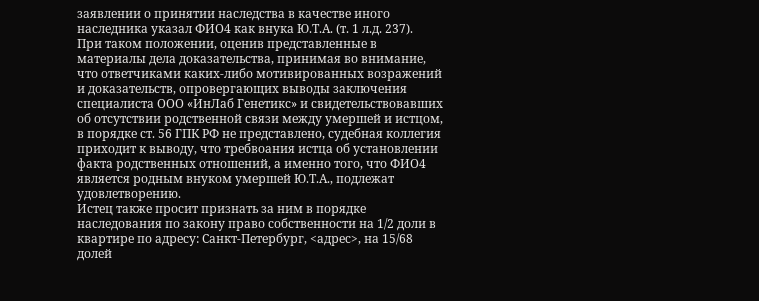заявлении о принятии наследства в качестве иного наследника указал ФИО4 как внука Ю.Т.А. (т. 1 л.д. 237).
При таком положении, оценив представленные в материалы дела доказательства, принимая во внимание, что ответчиками каких-либо мотивированных возражений и доказательств, опровергающих выводы заключения специалиста ООО «ИнЛаб Генетикс» и свидетельствовавших об отсутствии родственной связи между умершей и истцом, в порядке ст. 56 ГПК РФ не представлено, судебная коллегия приходит к выводу, что требвоания истца об установлении факта родственных отношений, а именно того, что ФИО4 является родным внуком умершей Ю.Т.А., подлежат удовлетворению.
Истец также просит признать за ним в порядке наследования по закону право собственности на 1/2 доли в квартире по адресу: Санкт-Петербург, <адрес>, на 15/68 долей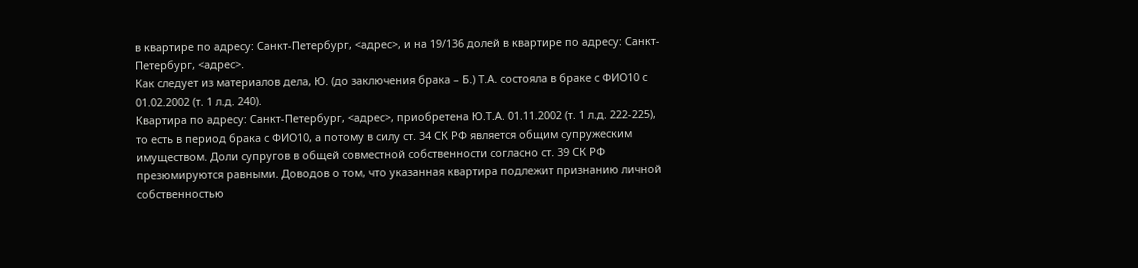в квартире по адресу: Санкт-Петербург, <адрес>, и на 19/136 долей в квартире по адресу: Санкт-Петербург, <адрес>.
Как следует из материалов дела, Ю. (до заключения брака – Б.) Т.А. состояла в браке с ФИО10 с 01.02.2002 (т. 1 л.д. 240).
Квартира по адресу: Санкт-Петербург, <адрес>, приобретена Ю.Т.А. 01.11.2002 (т. 1 л.д. 222-225), то есть в период брака с ФИО10, а потому в силу ст. 34 СК РФ является общим супружеским имуществом. Доли супругов в общей совместной собственности согласно ст. 39 СК РФ презюмируются равными. Доводов о том, что указанная квартира подлежит признанию личной собственностью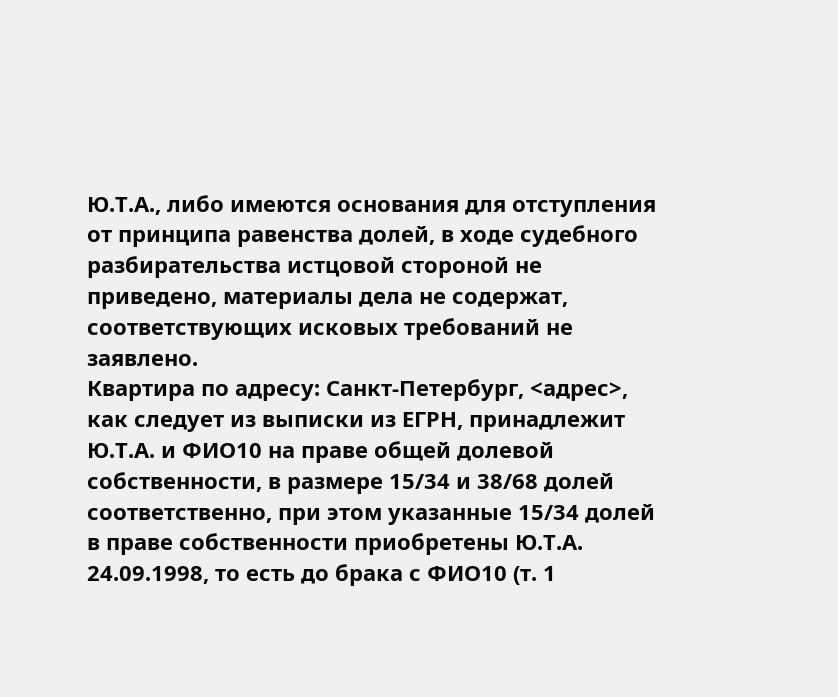Ю.Т.А., либо имеются основания для отступления от принципа равенства долей, в ходе судебного разбирательства истцовой стороной не приведено, материалы дела не содержат, соответствующих исковых требований не заявлено.
Квартира по адресу: Санкт-Петербург, <адрес>, как следует из выписки из ЕГРН, принадлежит Ю.Т.А. и ФИО10 на праве общей долевой собственности, в размере 15/34 и 38/68 долей соответственно, при этом указанные 15/34 долей в праве собственности приобретены Ю.Т.А. 24.09.1998, то есть до брака с ФИО10 (т. 1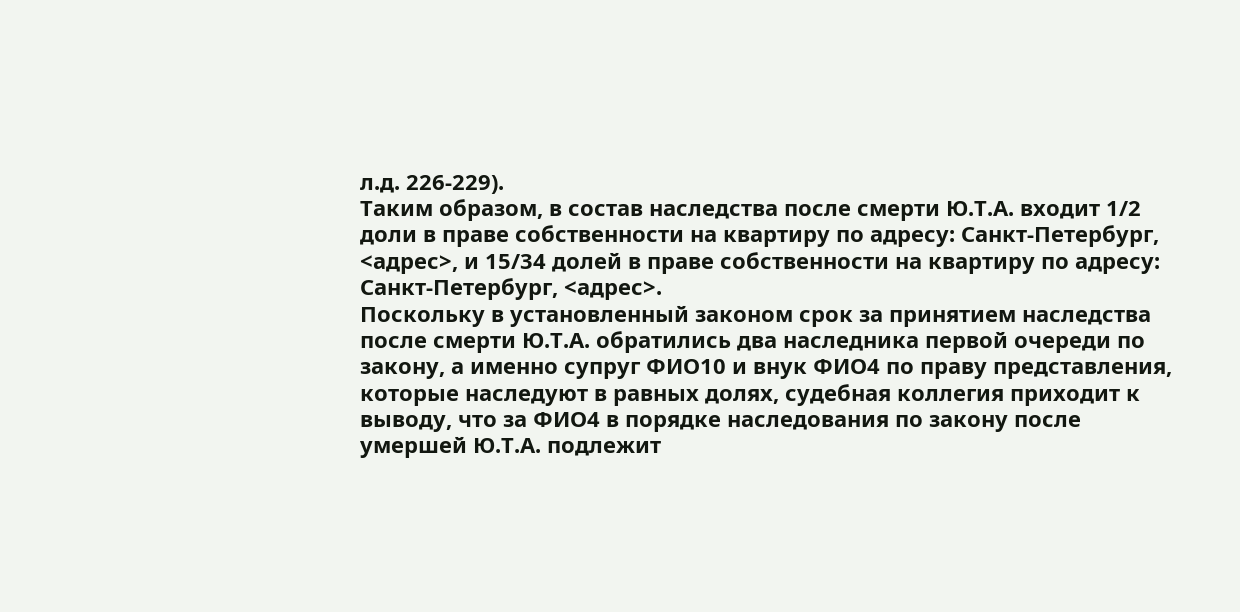л.д. 226-229).
Таким образом, в состав наследства после смерти Ю.Т.А. входит 1/2 доли в праве собственности на квартиру по адресу: Санкт-Петербург, <адрес>, и 15/34 долей в праве собственности на квартиру по адресу: Санкт-Петербург, <адрес>.
Поскольку в установленный законом срок за принятием наследства после смерти Ю.Т.А. обратились два наследника первой очереди по закону, а именно супруг ФИО10 и внук ФИО4 по праву представления, которые наследуют в равных долях, судебная коллегия приходит к выводу, что за ФИО4 в порядке наследования по закону после умершей Ю.Т.А. подлежит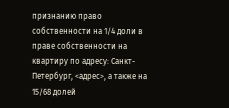признанию право собственности на 1/4 доли в праве собственности на квартиру по адресу: Санкт-Петербург, <адрес>, а также на 15/68 долей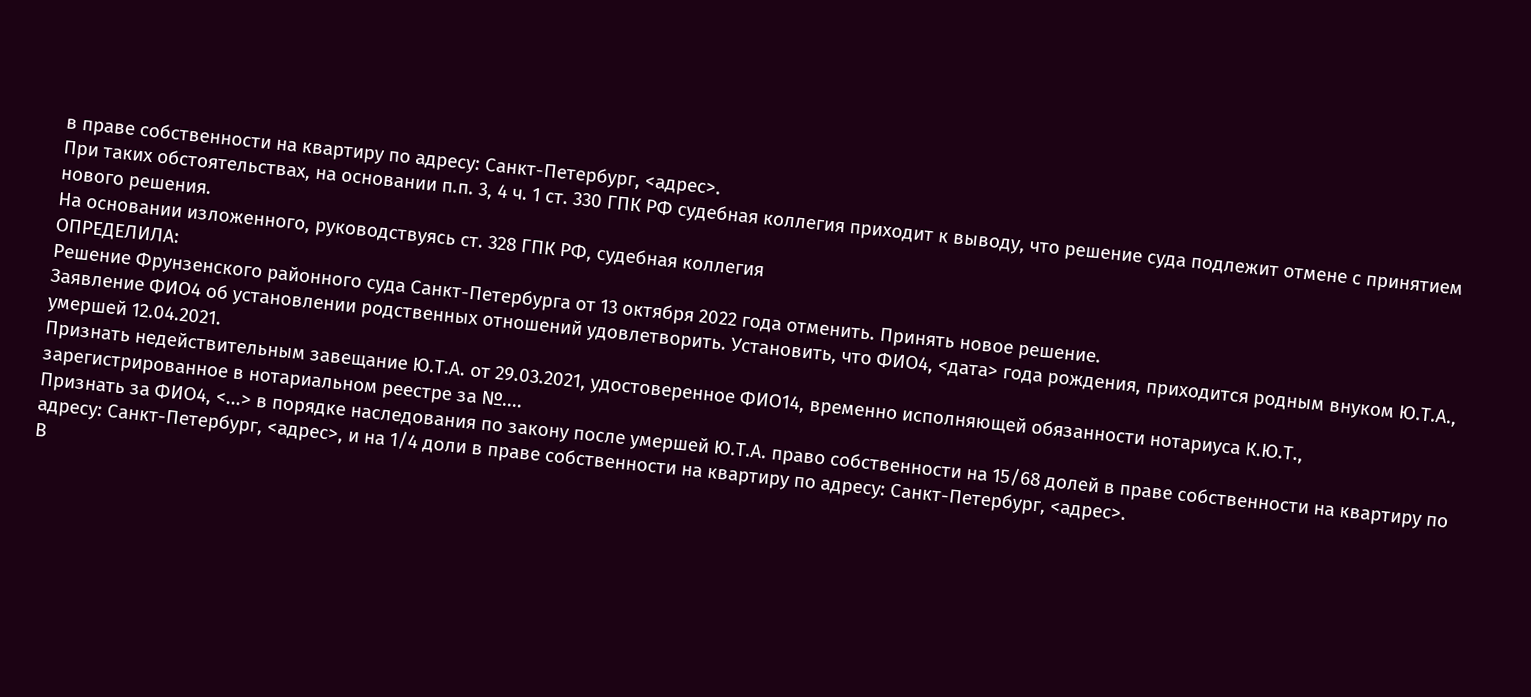в праве собственности на квартиру по адресу: Санкт-Петербург, <адрес>.
При таких обстоятельствах, на основании п.п. 3, 4 ч. 1 ст. 330 ГПК РФ судебная коллегия приходит к выводу, что решение суда подлежит отмене с принятием нового решения.
На основании изложенного, руководствуясь ст. 328 ГПК РФ, судебная коллегия
ОПРЕДЕЛИЛА:
Решение Фрунзенского районного суда Санкт-Петербурга от 13 октября 2022 года отменить. Принять новое решение.
Заявление ФИО4 об установлении родственных отношений удовлетворить. Установить, что ФИО4, <дата> года рождения, приходится родным внуком Ю.Т.А., умершей 12.04.2021.
Признать недействительным завещание Ю.Т.А. от 29.03.2021, удостоверенное ФИО14, временно исполняющей обязанности нотариуса К.Ю.Т., зарегистрированное в нотариальном реестре за №....
Признать за ФИО4, <...> в порядке наследования по закону после умершей Ю.Т.А. право собственности на 15/68 долей в праве собственности на квартиру по адресу: Санкт-Петербург, <адрес>, и на 1/4 доли в праве собственности на квартиру по адресу: Санкт-Петербург, <адрес>.
В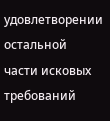удовлетворении остальной части исковых требований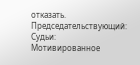отказать.
Председательствующий:
Судьи:
Мотивированное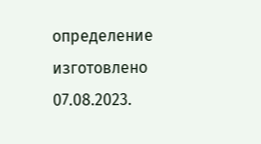определение изготовлено 07.08.2023.